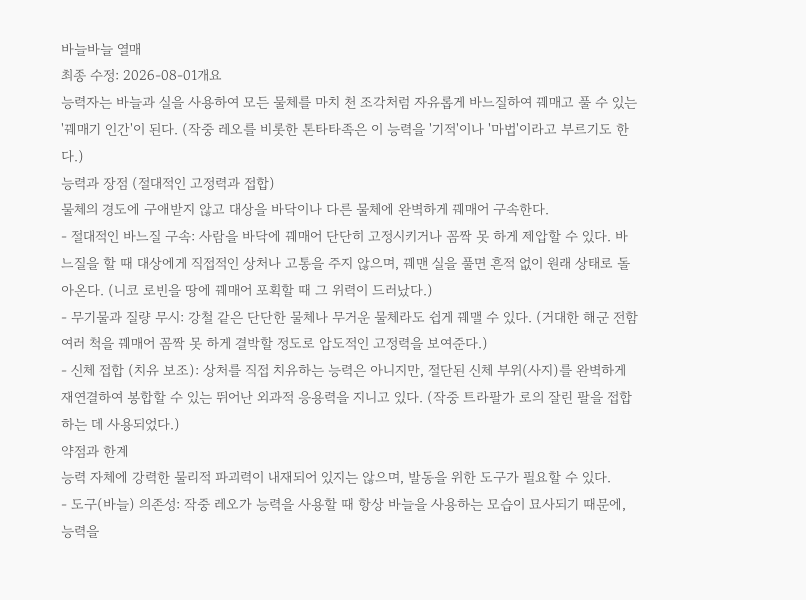바늘바늘 열매
최종 수정: 2026-08-01개요
능력자는 바늘과 실을 사용하여 모든 물체를 마치 천 조각처럼 자유롭게 바느질하여 꿰매고 풀 수 있는 '꿰매기 인간'이 된다. (작중 레오를 비롯한 톤타타족은 이 능력을 '기적'이나 '마법'이라고 부르기도 한다.)
능력과 장점 (절대적인 고정력과 접합)
물체의 경도에 구애받지 않고 대상을 바닥이나 다른 물체에 완벽하게 꿰매어 구속한다.
- 절대적인 바느질 구속: 사람을 바닥에 꿰매어 단단히 고정시키거나 꼼짝 못 하게 제압할 수 있다. 바느질을 할 때 대상에게 직접적인 상처나 고통을 주지 않으며, 꿰맨 실을 풀면 흔적 없이 원래 상태로 돌아온다. (니코 로빈을 땅에 꿰매어 포획할 때 그 위력이 드러났다.)
- 무기물과 질량 무시: 강철 같은 단단한 물체나 무거운 물체라도 쉽게 꿰맬 수 있다. (거대한 해군 전함 여러 척을 꿰매어 꼼짝 못 하게 결박할 정도로 압도적인 고정력을 보여준다.)
- 신체 접합 (치유 보조): 상처를 직접 치유하는 능력은 아니지만, 절단된 신체 부위(사지)를 완벽하게 재연결하여 봉합할 수 있는 뛰어난 외과적 응용력을 지니고 있다. (작중 트라팔가 로의 잘린 팔을 접합하는 데 사용되었다.)
약점과 한계
능력 자체에 강력한 물리적 파괴력이 내재되어 있지는 않으며, 발동을 위한 도구가 필요할 수 있다.
- 도구(바늘) 의존성: 작중 레오가 능력을 사용할 때 항상 바늘을 사용하는 모습이 묘사되기 때문에, 능력을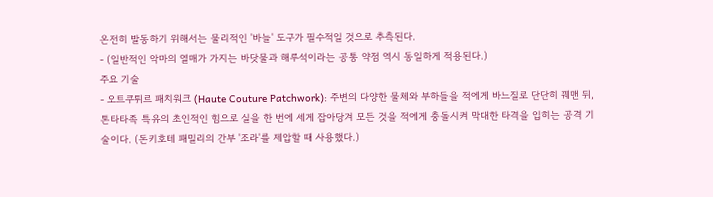온전히 발동하기 위해서는 물리적인 '바늘' 도구가 필수적일 것으로 추측된다.
- (일반적인 악마의 열매가 가지는 바닷물과 해루석이라는 공통 약점 역시 동일하게 적용된다.)
주요 기술
- 오트쿠튀르 패치워크 (Haute Couture Patchwork): 주변의 다양한 물체와 부하들을 적에게 바느질로 단단히 꿰맨 뒤, 톤타타족 특유의 초인적인 힘으로 실을 한 번에 세게 잡아당겨 모든 것을 적에게 충돌시켜 막대한 타격을 입히는 공격 기술이다. (돈키호테 패밀리의 간부 '조라'를 제압할 때 사용했다.)